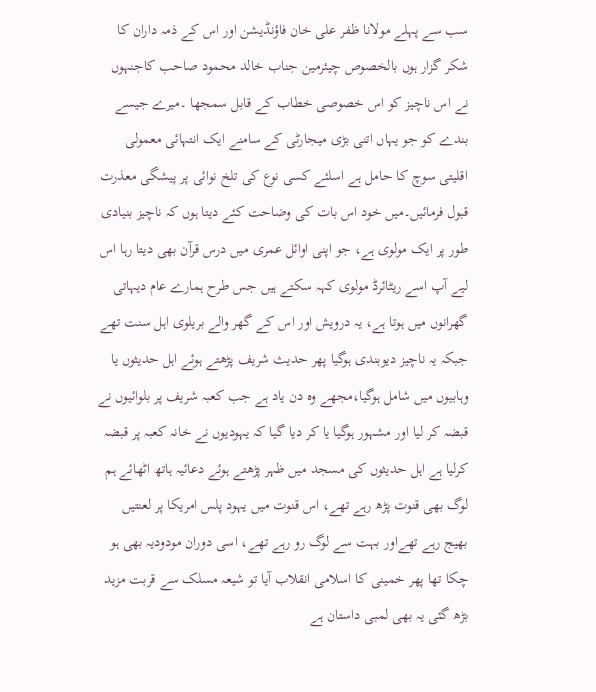سب سے پہلے مولانا ظفر علی خان فاؤنڈیشن اور اس کے ذمہ داران کا شکر گزار ہوں بالخصوص چیئرمین جناب خالد محمود صاحب کاجنہوں نے اس ناچیز کو اس خصوصی خطاب کے قابل سمجھا ۔میرے جیسے بندے کو جو یہاں اتنی بڑی میجارٹی کے سامنے ایک انتہائی معمولی اقلیتی سوچ کا حامل ہے اسلئے کسی نوع کی تلخ نوائی پر پیشگی معذرت قبول فرمائیں۔میں خود اس بات کی وضاحت کئے دیتا ہوں کہ ناچیز بنیادی طور پر ایک مولوی ہے، جو اپنی اوائل عمری میں درس قرآن بھی دیتا رہا اس لیے آپ اسے ریٹائرڈ مولوی کہہ سکتے ہیں جس طرح ہمارے عام دیہاتی گھرانوں میں ہوتا ہے، یہ درویش اور اس کے گھر والے بریلوی اہل سنت تھے جبکہ یہ ناچیز دیوبندی ہوگیا پھر حدیث شریف پڑھتے ہوئے اہل حدیثوں یا وہابیوں میں شامل ہوگیا،مجھے وہ دن یاد ہے جب کعبہ شریف پر بلوائیوں نے قبضہ کر لیا اور مشہور ہوگیا یا کر دیا گیا کہ یہودیوں نے خانہ کعبہ پر قبضہ کرلیا ہے اہل حدیثوں کی مسجد میں ظہر پڑھتے ہوئے دعائیہ ہاتھ اٹھائے ہم لوگ بھی قنوت پڑھ رہے تھے، اس قنوت میں یہود پلس امریکا پر لعنتیں بھیج رہے تھےاور بہت سے لوگ رو رہے تھے، اسی دوران مودودیہ بھی ہو چکا تھا پھر خمینی کا اسلامی انقلاب آیا تو شیعہ مسلک سے قربت مزید بڑھ گئی یہ بھی لمبی داستان ہے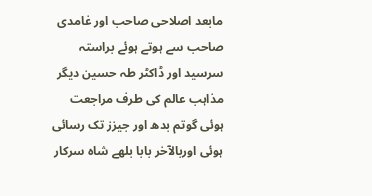مابعد اصلاحی صاحب اور غامدی صاحب سے ہوتے ہوئے براستہ سرسید اور ڈاکٹر طہ حسین دیگر مذاہب عالم کی طرف مراجعت ہوئی گوتم بدھ اور جیزز تک رسائی ہوئی اوربالآخر بابا بلھے شاہ سرکار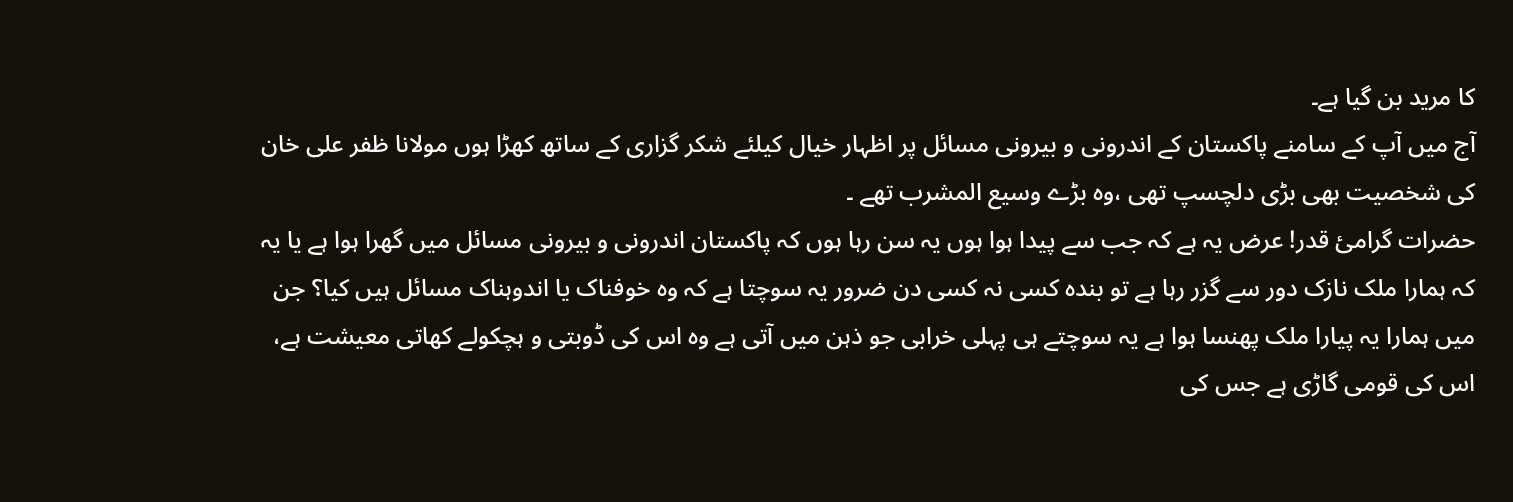کا مرید بن گیا ہے۔
آج میں آپ کے سامنے پاکستان کے اندرونی و بیرونی مسائل پر اظہار خیال کیلئے شکر گزاری کے ساتھ کھڑا ہوں مولانا ظفر علی خان کی شخصیت بھی بڑی دلچسپ تھی ،وہ بڑے وسیع المشرب تھے ۔
حضرات گرامئ قدر! عرض یہ ہے کہ جب سے پیدا ہوا ہوں یہ سن رہا ہوں کہ پاکستان اندرونی و بیرونی مسائل میں گھرا ہوا ہے یا یہ کہ ہمارا ملک نازک دور سے گزر رہا ہے تو بندہ کسی نہ کسی دن ضرور یہ سوچتا ہے کہ وہ خوفناک یا اندوہناک مسائل ہیں کیا؟ جن میں ہمارا یہ پیارا ملک پھنسا ہوا ہے یہ سوچتے ہی پہلی خرابی جو ذہن میں آتی ہے وہ اس کی ڈوبتی و ہچکولے کھاتی معیشت ہے، اس کی قومی گاڑی ہے جس کی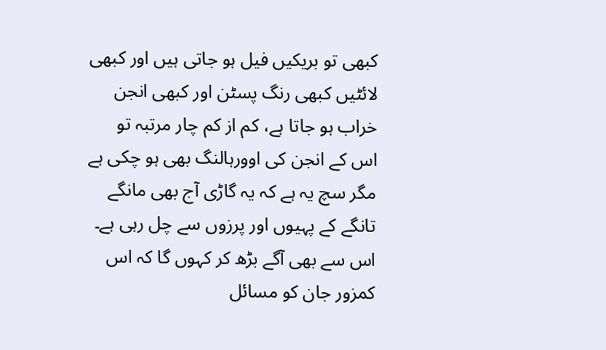کبھی تو بریکیں فیل ہو جاتی ہیں اور کبھی لائٹیں کبھی رنگ پسٹن اور کبھی انجن خراب ہو جاتا ہے، کم از کم چار مرتبہ تو اس کے انجن کی اوورہالنگ بھی ہو چکی ہے مگر سچ یہ ہے کہ یہ گاڑی آج بھی مانگے تانگے کے پہیوں اور پرزوں سے چل رہی ہے۔ اس سے بھی آگے بڑھ کر کہوں گا کہ اس کمزور جان کو مسائل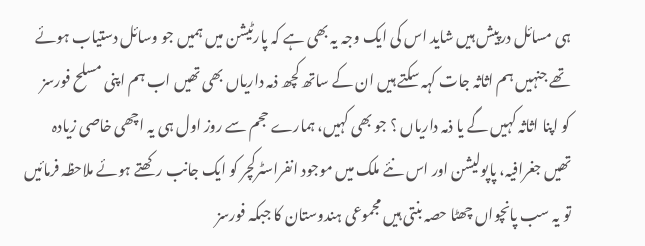ہی مسائل درپیش ہیں شاید اس کی ایک وجہ یہ بھی ہے کہ پارٹیشن میں ہمیں جو وسائل دستیاب ہوئے تھے جنہیں ہم اثاثہ جات کہہ سکتے ہیں ان کے ساتھ کچھ ذمہ داریاں بھی تھیں اب ہم اپنی مسلح فورسز کو اپنا اثاثہ کہیں گے یا ذمہ داریاں ؟ جو بھی کہیں، ہمارے حجم سے روز اول ہی یہ اچھی خاصی زیادہ تھیں جغرافیہ، پاپولیشن اور اس نئے ملک میں موجود انفراسٹرکچر کو ایک جانب رکھتے ہوئے ملاحظہ فرمائیں تو یہ سب پانچواں چھٹا حصہ بنتی ہیں مجموعی ہندوستان کا جبکہ فورسز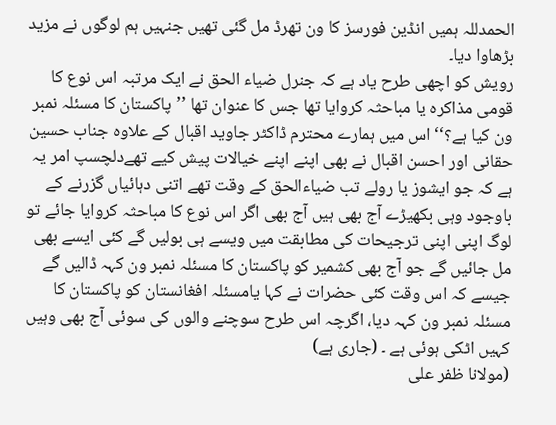الحمدللہ ہمیں انڈین فورسز کا ون تھرڈ مل گئی تھیں جنہیں ہم لوگوں نے مزید بڑھاوا دیا۔
رویش کو اچھی طرح یاد ہے کہ جنرل ضیاء الحق نے ایک مرتبہ اس نوع کا قومی مذاکرہ یا مباحثہ کروایا تھا جس کا عنوان تھا ’’پاکستان کا مسئلہ نمبر ون کیا ہے؟‘‘ اس میں ہمارے محترم ڈاکٹر جاوید اقبال کے علاوہ جناب حسین حقانی اور احسن اقبال نے بھی اپنے اپنے خیالات پیش کیے تھےدلچسپ امر یہ ہے کہ جو ایشوز یا رولے تب ضیاءالحق کے وقت تھے اتنی دہائیاں گزرنے کے باوجود وہی بکھیڑے آج بھی ہیں آج بھی اگر اس نوع کا مباحثہ کروایا جائے تو لوگ اپنی اپنی ترجیحات کی مطابقت میں ویسے ہی بولیں گے کئی ایسے بھی مل جائیں گے جو آج بھی کشمیر کو پاکستان کا مسئلہ نمبر ون کہہ ڈالیں گے جیسے کہ اس وقت کئی حضرات نے کہا یامسئلہ افغانستان کو پاکستان کا مسئلہ نمبر ون کہہ دیا، اگرچہ اس طرح سوچنے والوں کی سوئی آج بھی وہیں کہیں اٹکی ہوئی ہے ۔ (جاری ہے)
(مولانا ظفر علی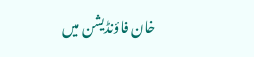خان فاؤنڈیشن میں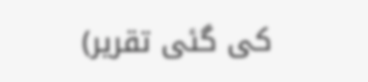کی گئی تقریر)